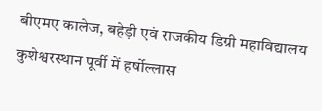बीएमए कालेज, बहेड़ी एवं राजकीय डिग्री महाविद्यालय कुशेश्वरस्थान पूर्वी में हर्षोल्लास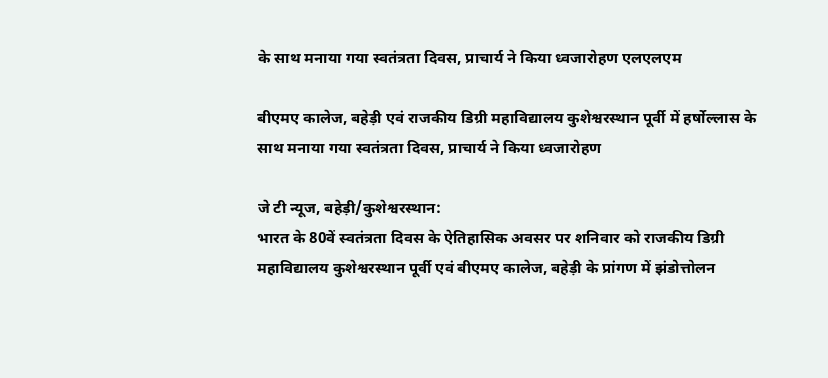के साथ मनाया गया स्वतंत्रता दिवस, प्राचार्य ने किया ध्वजारोहण एलएलएम

बीएमए कालेज, बहेड़ी एवं राजकीय डिग्री महाविद्यालय कुशेश्वरस्थान पूर्वी में हर्षोल्लास के साथ मनाया गया स्वतंत्रता दिवस, प्राचार्य ने किया ध्वजारोहण

जे टी न्यूज, बहेड़ी/कुशेश्वरस्थान:
भारत के 80वें स्वतंत्रता दिवस के ऐतिहासिक अवसर पर शनिवार को राजकीय डिग्री महाविद्यालय कुशेश्वरस्थान पूर्वी एवं बीएमए कालेज, बहेड़ी के प्रांगण में झंडोत्तोलन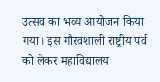उत्सव का भव्य आयोजन किया गया। इस गौरवशाली राष्ट्रीय पर्व को लेकर महाविद्यालय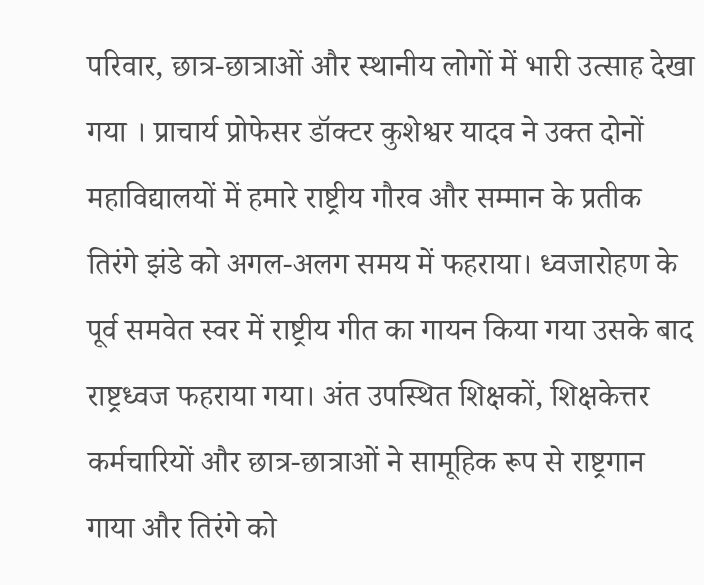परिवार, छात्र-छात्राओं और स्थानीय लोगों में भारी उत्साह देखा गया । प्राचार्य प्रोफेसर डॉक्टर कुशेश्वर यादव ने उक्त दोनों महाविद्यालयों में हमारे राष्ट्रीय गौरव और सम्मान के प्रतीक तिरंगे झंडे को अगल-अलग समय में फहराया। ध्वजारोहण के पूर्व समवेत स्वर में राष्ट्रीय गीत का गायन किया गया उसके बाद राष्ट्रध्वज फहराया गया। अंत उपस्थित शिक्षकों, शिक्षकेत्तर कर्मचारियों और छात्र-छात्राओं ने सामूहिक रूप से राष्ट्रगान गाया और तिरंगे को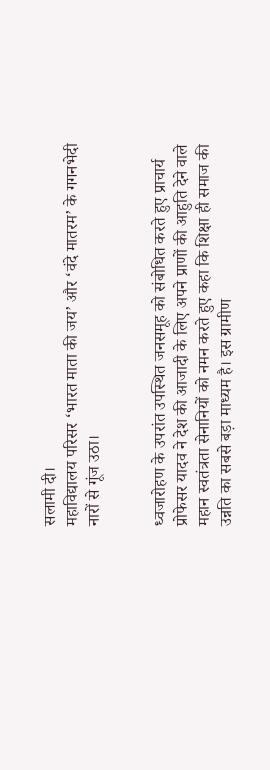सलामी दी।
महाविद्यालय परिसर ‘भारत माता की जय’ और ‘वंदे मातरम’ के गगनभेदी नारों से गूंज उठा।


ध्वजारोहण के उपरांत उपस्थित जनसमूह को संबोधित करते हुए प्राचार्य प्रोफेसर यादव ने देश की आजादी के लिए अपने प्राणों की आहुति देने वाले महान स्वतंत्रता सेनानियों को नमन करते हुए कहा कि शिक्षा ही समाज की उन्नति का सबसे बड़ा माध्यम है। इस ग्रामीण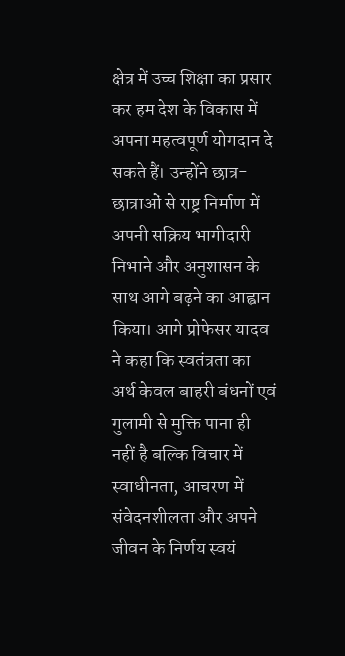क्षेत्र में उच्च शिक्षा का प्रसार कर हम देश के विकास में अपना महत्वपूर्ण योगदान दे सकते हैं। उन्होंने छात्र-छात्राओं से राष्ट्र निर्माण में अपनी सक्रिय भागीदारी निभाने और अनुशासन के साथ आगे बढ़ने का आह्वान किया। आगे प्रोफेसर यादव ने कहा कि स्वतंत्रता का अर्थ केवल बाहरी बंधनों एवं गुलामी से मुक्ति पाना ही नहीं है बल्कि विचार में स्वाधीनता, आचरण में संवेदनशीलता और अपने जीवन के निर्णय स्वयं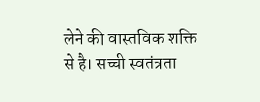लेने की वास्तविक शक्ति से है। सच्ची स्वतंत्रता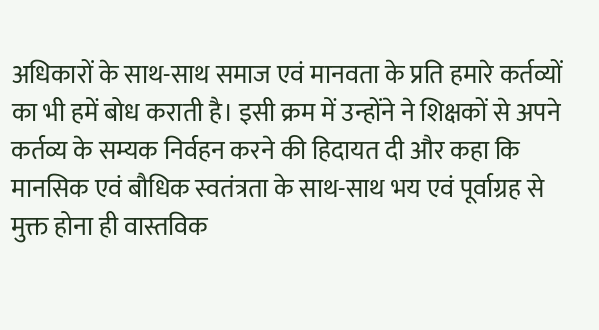अधिकारों के साथ-साथ समाज एवं मानवता के प्रति हमारे कर्तव्यों का भी हमें बोध कराती है। इसी क्रम में उन्होंने ने शिक्षकों से अपने कर्तव्य के सम्यक निर्वहन करने की हिदायत दी और कहा कि मानसिक एवं बौधिक स्वतंत्रता के साथ-साथ भय एवं पूर्वाग्रह से मुक्त होना ही वास्तविक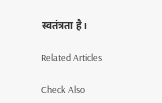स्वतंत्रता है।

Related Articles

Check Also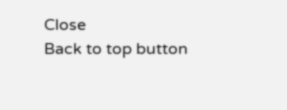Close
Back to top button